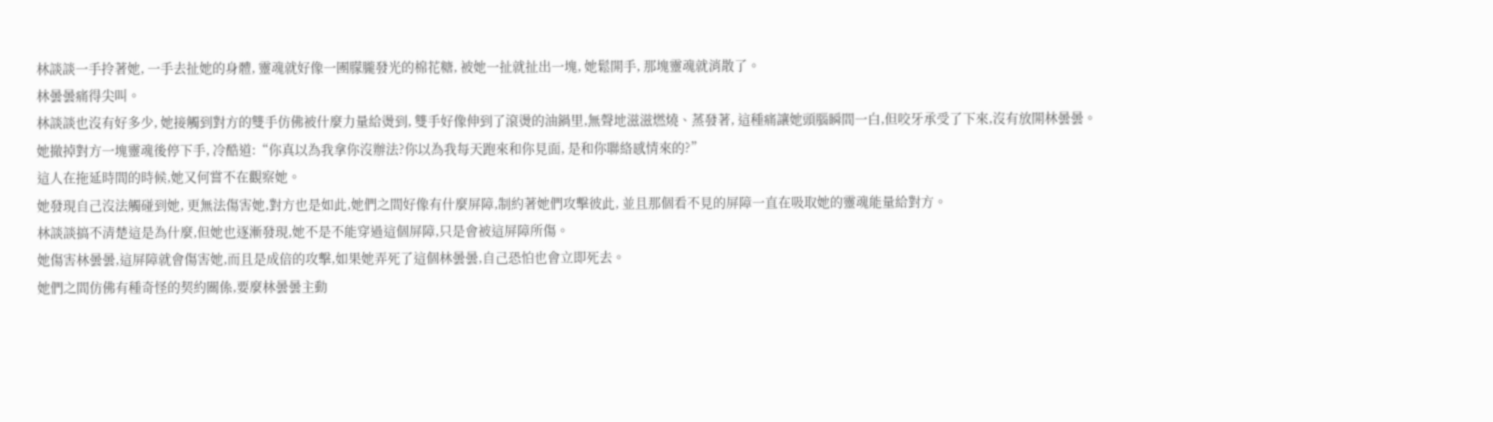林談談一手拎著她, 一手去扯她的身體, 靈魂就好像一團朦朧發光的棉花糖, 被她一扯就扯出一塊, 她鬆開手, 那塊靈魂就消散了。
林曇曇痛得尖叫。
林談談也沒有好多少, 她接觸到對方的雙手仿佛被什麼力量給燙到, 雙手好像伸到了滾燙的油鍋里,無聲地滋滋燃燒、蒸發著, 這種痛讓她頭腦瞬間一白,但咬牙承受了下來,沒有放開林曇曇。
她撤掉對方一塊靈魂後停下手, 冷酷道:“你真以為我拿你沒辦法?你以為我每天跑來和你見面, 是和你聯絡感情來的?”
這人在拖延時間的時候,她又何嘗不在觀察她。
她發現自己沒法觸碰到她, 更無法傷害她,對方也是如此,她們之間好像有什麼屏障,制約著她們攻擊彼此, 並且那個看不見的屏障一直在吸取她的靈魂能量給對方。
林談談搞不清楚這是為什麼,但她也逐漸發現,她不是不能穿過這個屏障,只是會被這屏障所傷。
她傷害林曇曇,這屏障就會傷害她,而且是成倍的攻擊,如果她弄死了這個林曇曇,自己恐怕也會立即死去。
她們之間仿佛有種奇怪的契約關係,要麼林曇曇主動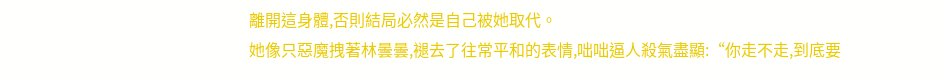離開這身體,否則結局必然是自己被她取代。
她像只惡魔拽著林曇曇,褪去了往常平和的表情,咄咄逼人殺氣盡顯:“你走不走,到底要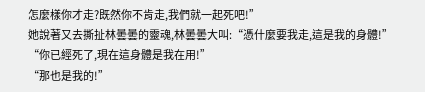怎麼樣你才走?既然你不肯走,我們就一起死吧!”
她說著又去撕扯林曇曇的靈魂,林曇曇大叫:“憑什麼要我走,這是我的身體!”
“你已經死了,現在這身體是我在用!”
“那也是我的!”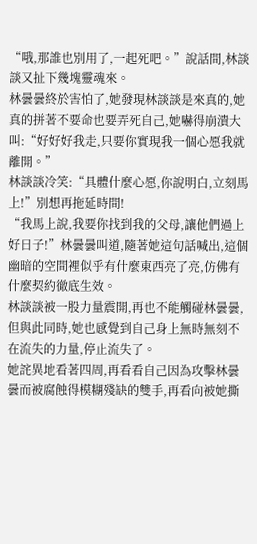“哦,那誰也別用了,一起死吧。”說話間,林談談又扯下幾塊靈魂來。
林曇曇終於害怕了,她發現林談談是來真的,她真的拼著不要命也要弄死自己,她嚇得崩潰大叫:“好好好我走,只要你實現我一個心愿我就離開。”
林談談冷笑:“具體什麼心愿,你說明白,立刻馬上!”別想再拖延時間!
“我馬上說,我要你找到我的父母,讓他們過上好日子!”林曇曇叫道,隨著她這句話喊出,這個幽暗的空間裡似乎有什麼東西亮了亮,仿佛有什麼契約徹底生效。
林談談被一股力量震開,再也不能觸碰林曇曇,但與此同時,她也感覺到自己身上無時無刻不在流失的力量,停止流失了。
她詫異地看著四周,再看看自己因為攻擊林曇曇而被腐蝕得模糊殘缺的雙手,再看向被她撕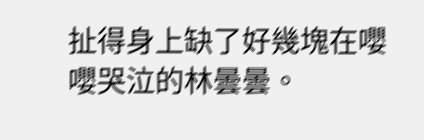扯得身上缺了好幾塊在嚶嚶哭泣的林曇曇。